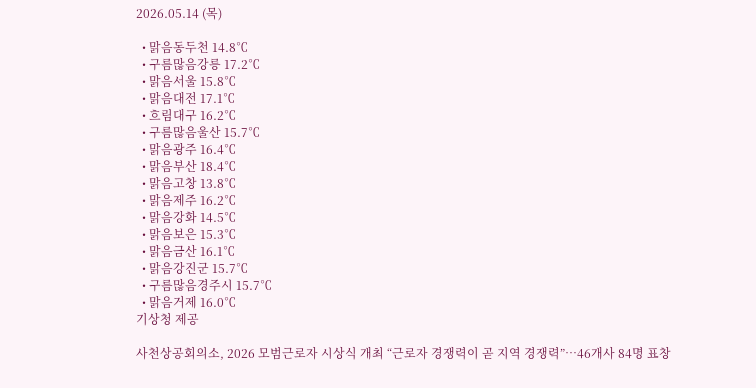2026.05.14 (목)

  • 맑음동두천 14.8℃
  • 구름많음강릉 17.2℃
  • 맑음서울 15.8℃
  • 맑음대전 17.1℃
  • 흐림대구 16.2℃
  • 구름많음울산 15.7℃
  • 맑음광주 16.4℃
  • 맑음부산 18.4℃
  • 맑음고창 13.8℃
  • 맑음제주 16.2℃
  • 맑음강화 14.5℃
  • 맑음보은 15.3℃
  • 맑음금산 16.1℃
  • 맑음강진군 15.7℃
  • 구름많음경주시 15.7℃
  • 맑음거제 16.0℃
기상청 제공

사천상공회의소, 2026 모범근로자 시상식 개최 “근로자 경쟁력이 곧 지역 경쟁력”…46개사 84명 표창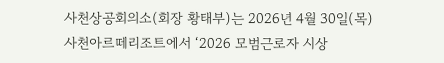사천상공회의소(회장 황태부)는 2026년 4월 30일(목) 사천아르떼리조트에서 ‘2026 모범근로자 시상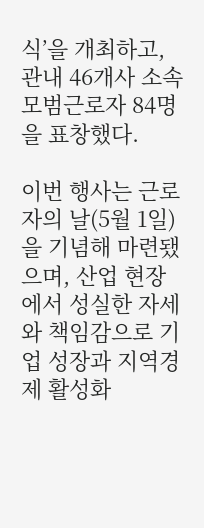식’을 개최하고, 관내 46개사 소속 모범근로자 84명을 표창했다.

이번 행사는 근로자의 날(5월 1일)을 기념해 마련됐으며, 산업 현장에서 성실한 자세와 책임감으로 기업 성장과 지역경제 활성화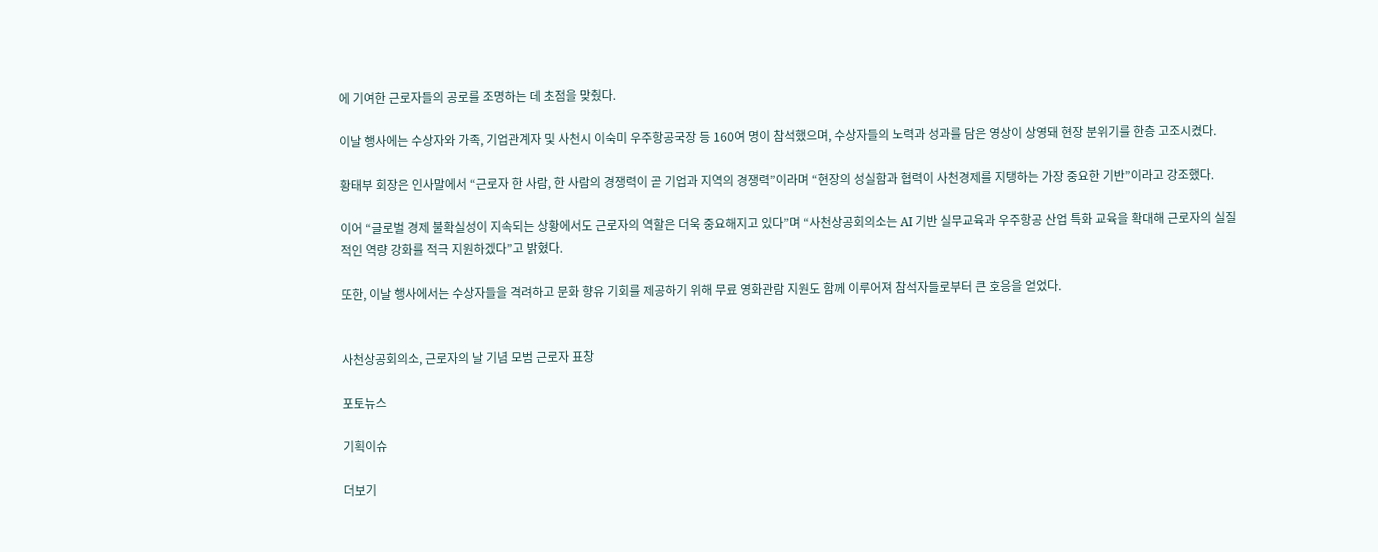에 기여한 근로자들의 공로를 조명하는 데 초점을 맞췄다.

이날 행사에는 수상자와 가족, 기업관계자 및 사천시 이숙미 우주항공국장 등 160여 명이 참석했으며, 수상자들의 노력과 성과를 담은 영상이 상영돼 현장 분위기를 한층 고조시켰다.

황태부 회장은 인사말에서 “근로자 한 사람, 한 사람의 경쟁력이 곧 기업과 지역의 경쟁력”이라며 “현장의 성실함과 협력이 사천경제를 지탱하는 가장 중요한 기반”이라고 강조했다.

이어 “글로벌 경제 불확실성이 지속되는 상황에서도 근로자의 역할은 더욱 중요해지고 있다”며 “사천상공회의소는 AI 기반 실무교육과 우주항공 산업 특화 교육을 확대해 근로자의 실질적인 역량 강화를 적극 지원하겠다”고 밝혔다.

또한, 이날 행사에서는 수상자들을 격려하고 문화 향유 기회를 제공하기 위해 무료 영화관람 지원도 함께 이루어져 참석자들로부터 큰 호응을 얻었다.


사천상공회의소, 근로자의 날 기념 모범 근로자 표창

포토뉴스

기획이슈

더보기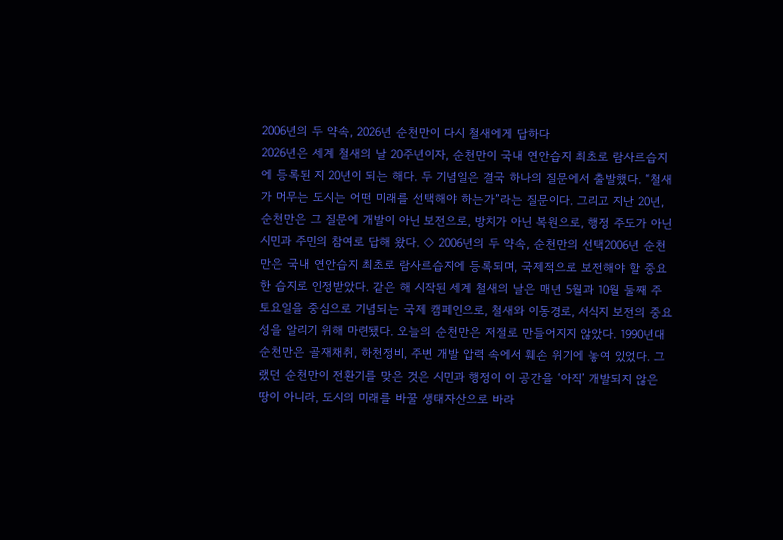2006년의 두 약속, 2026년 순천만이 다시 철새에게 답하다
2026년은 세계 철새의 날 20주년이자, 순천만이 국내 연안습지 최초로 람사르습지에 등록된 지 20년이 되는 해다. 두 기념일은 결국 하나의 질문에서 출발했다. “철새가 머무는 도시는 어떤 미래를 선택해야 하는가”라는 질문이다. 그리고 지난 20년, 순천만은 그 질문에 개발이 아닌 보전으로, 방치가 아닌 복원으로, 행정 주도가 아닌 시민과 주민의 참여로 답해 왔다. ◇ 2006년의 두 약속, 순천만의 선택2006년 순천만은 국내 연안습지 최초로 람사르습지에 등록되며, 국제적으로 보전해야 할 중요한 습지로 인정받았다. 같은 해 시작된 세계 철새의 날은 매년 5월과 10월 둘째 주 토요일을 중심으로 기념되는 국제 캠페인으로, 철새와 이동경로, 서식지 보전의 중요성을 알리기 위해 마련됐다. 오늘의 순천만은 저절로 만들어지지 않았다. 1990년대 순천만은 골재채취, 하천정비, 주변 개발 압력 속에서 훼손 위기에 놓여 있었다. 그랬던 순천만이 전환기를 맞은 것은 시민과 행정이 이 공간을 ‘아직’ 개발되지 않은 땅이 아니라, 도시의 미래를 바꿀 생태자산으로 바라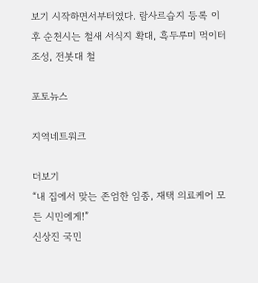보기 시작하면서부터였다. 람사르습지 등록 이후 순천시는 철새 서식지 확대, 흑두루미 먹이터 조성, 전봇대 철

포토뉴스

지역네트워크

더보기
“내 집에서 맞는 존엄한 임종, 재택 의료케어 모든 시민에게!”
신상진 국민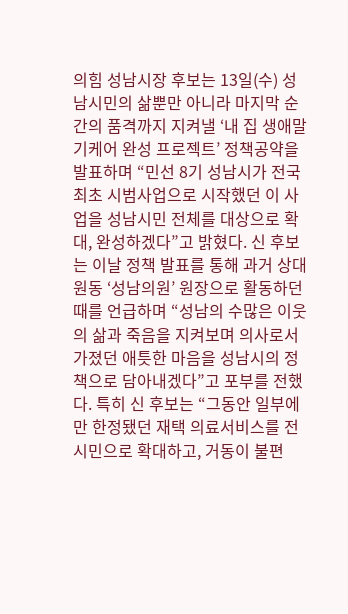의힘 성남시장 후보는 13일(수) 성남시민의 삶뿐만 아니라 마지막 순간의 품격까지 지켜낼 ‘내 집 생애말기케어 완성 프로젝트’ 정책공약을 발표하며 “민선 8기 성남시가 전국 최초 시범사업으로 시작했던 이 사업을 성남시민 전체를 대상으로 확대, 완성하겠다”고 밝혔다. 신 후보는 이날 정책 발표를 통해 과거 상대원동 ‘성남의원’ 원장으로 활동하던 때를 언급하며 “성남의 수많은 이웃의 삶과 죽음을 지켜보며 의사로서 가졌던 애틋한 마음을 성남시의 정책으로 담아내겠다”고 포부를 전했다. 특히 신 후보는 “그동안 일부에만 한정됐던 재택 의료서비스를 전 시민으로 확대하고, 거동이 불편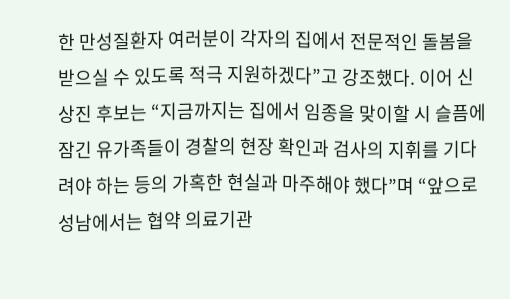한 만성질환자 여러분이 각자의 집에서 전문적인 돌봄을 받으실 수 있도록 적극 지원하겠다”고 강조했다. 이어 신상진 후보는 “지금까지는 집에서 임종을 맞이할 시 슬픔에 잠긴 유가족들이 경찰의 현장 확인과 검사의 지휘를 기다려야 하는 등의 가혹한 현실과 마주해야 했다”며 “앞으로 성남에서는 협약 의료기관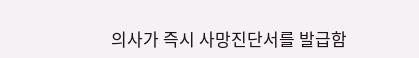의사가 즉시 사망진단서를 발급함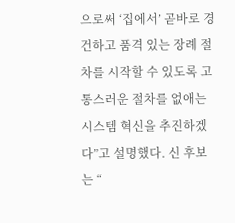으로써 ‘집에서’ 곧바로 경건하고 품격 있는 장례 절차를 시작할 수 있도록 고통스러운 절차를 없애는 시스템 혁신을 추진하겠다”고 설명했다. 신 후보는 “